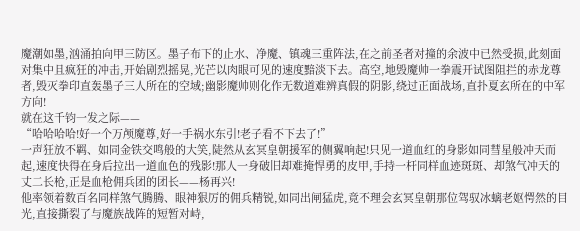魔潮如墨,汹涌拍向甲三防区。墨子布下的止水、净魔、镇魂三重阵法,在之前圣者对撞的余波中已然受损,此刻面对集中且疯狂的冲击,开始剧烈摇晃,光芒以肉眼可见的速度黯淡下去。高空,地毁魔帅一拳震开试图阻拦的赤龙尊者,毁灭拳印直轰墨子三人所在的空域;幽影魔帅则化作无数道难辨真假的阴影,绕过正面战场,直扑夏玄所在的中军方向!
就在这千钧一发之际——
“哈哈哈哈!好一个万颅魔尊,好一手祸水东引!老子看不下去了!”
一声狂放不羁、如同金铁交鸣般的大笑,陡然从玄冥皇朝援军的侧翼响起!只见一道血红的身影如同彗星般冲天而起,速度快得在身后拉出一道血色的残影!那人一身破旧却难掩悍勇的皮甲,手持一杆同样血迹斑斑、却煞气冲天的丈二长枪,正是血枪佣兵团的团长——杨再兴!
他率领着数百名同样煞气腾腾、眼神狠厉的佣兵精锐,如同出闸猛虎,竟不理会玄冥皇朝那位驾驭冰螭老妪愕然的目光,直接撕裂了与魔族战阵的短暂对峙,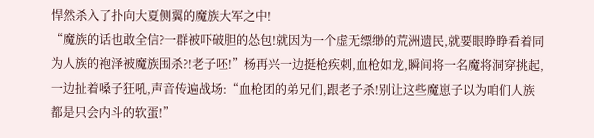悍然杀入了扑向大夏侧翼的魔族大军之中!
“魔族的话也敢全信?一群被吓破胆的怂包!就因为一个虚无缥缈的荒洲遗民,就要眼睁睁看着同为人族的袍泽被魔族围杀?!老子呸!”杨再兴一边挺枪疾刺,血枪如龙,瞬间将一名魔将洞穿挑起,一边扯着嗓子狂吼,声音传遍战场:“血枪团的弟兄们,跟老子杀!别让这些魔崽子以为咱们人族都是只会内斗的软蛋!”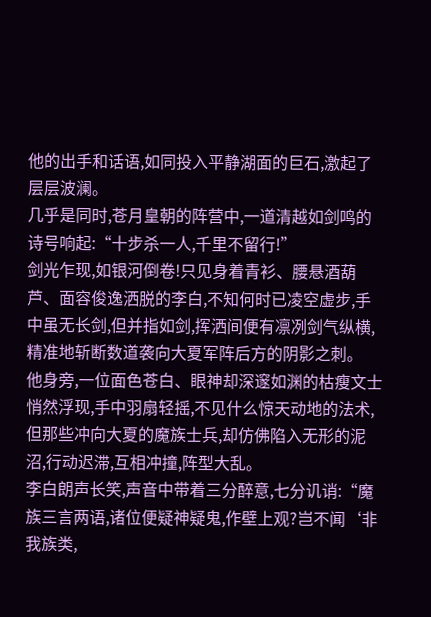他的出手和话语,如同投入平静湖面的巨石,激起了层层波澜。
几乎是同时,苍月皇朝的阵营中,一道清越如剑鸣的诗号响起:“十步杀一人,千里不留行!”
剑光乍现,如银河倒卷!只见身着青衫、腰悬酒葫芦、面容俊逸洒脱的李白,不知何时已凌空虚步,手中虽无长剑,但并指如剑,挥洒间便有凛冽剑气纵横,精准地斩断数道袭向大夏军阵后方的阴影之刺。
他身旁,一位面色苍白、眼神却深邃如渊的枯瘦文士悄然浮现,手中羽扇轻摇,不见什么惊天动地的法术,但那些冲向大夏的魔族士兵,却仿佛陷入无形的泥沼,行动迟滞,互相冲撞,阵型大乱。
李白朗声长笑,声音中带着三分醉意,七分讥诮:“魔族三言两语,诸位便疑神疑鬼,作壁上观?岂不闻‘非我族类,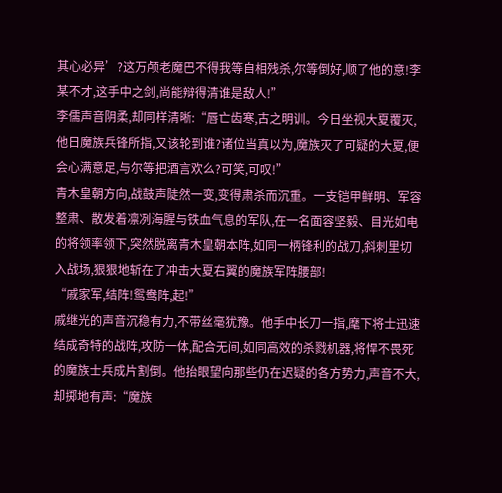其心必异’?这万颅老魔巴不得我等自相残杀,尔等倒好,顺了他的意!李某不才,这手中之剑,尚能辩得清谁是敌人!”
李儒声音阴柔,却同样清晰:“唇亡齿寒,古之明训。今日坐视大夏覆灭,他日魔族兵锋所指,又该轮到谁?诸位当真以为,魔族灭了可疑的大夏,便会心满意足,与尔等把酒言欢么?可笑,可叹!”
青木皇朝方向,战鼓声陡然一变,变得肃杀而沉重。一支铠甲鲜明、军容整肃、散发着凛冽海腥与铁血气息的军队,在一名面容坚毅、目光如电的将领率领下,突然脱离青木皇朝本阵,如同一柄锋利的战刀,斜刺里切入战场,狠狠地斩在了冲击大夏右翼的魔族军阵腰部!
“戚家军,结阵!鸳鸯阵,起!”
戚继光的声音沉稳有力,不带丝毫犹豫。他手中长刀一指,麾下将士迅速结成奇特的战阵,攻防一体,配合无间,如同高效的杀戮机器,将悍不畏死的魔族士兵成片割倒。他抬眼望向那些仍在迟疑的各方势力,声音不大,却掷地有声:“魔族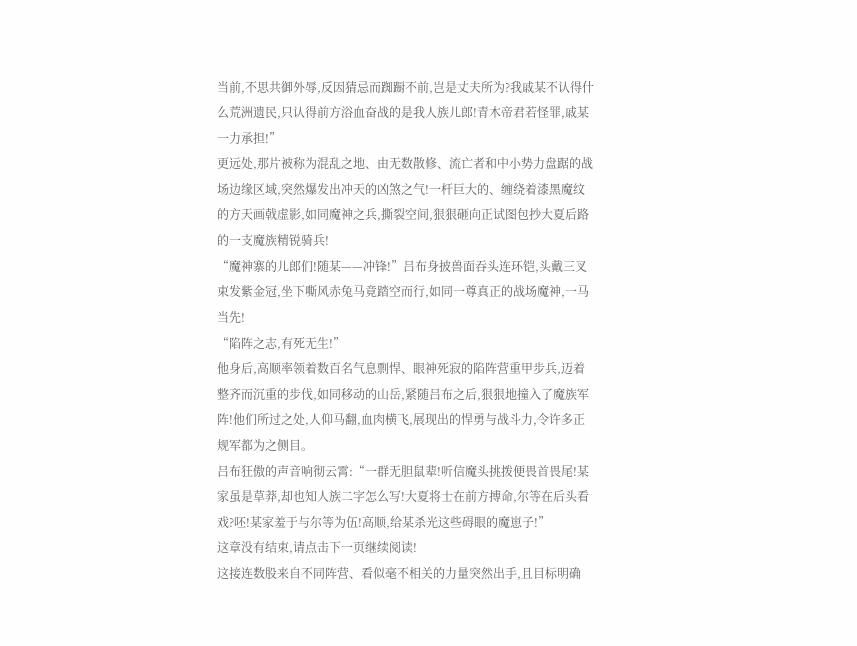当前,不思共御外辱,反因猜忌而踟蹰不前,岂是丈夫所为?我戚某不认得什么荒洲遗民,只认得前方浴血奋战的是我人族儿郎!青木帝君若怪罪,戚某一力承担!”
更远处,那片被称为混乱之地、由无数散修、流亡者和中小势力盘踞的战场边缘区域,突然爆发出冲天的凶煞之气!一杆巨大的、缠绕着漆黑魔纹的方天画戟虚影,如同魔神之兵,撕裂空间,狠狠砸向正试图包抄大夏后路的一支魔族精锐骑兵!
“魔神寨的儿郎们!随某——冲锋!”吕布身披兽面吞头连环铠,头戴三叉束发紫金冠,坐下嘶风赤兔马竟踏空而行,如同一尊真正的战场魔神,一马当先!
“陷阵之志,有死无生!”
他身后,高顺率领着数百名气息剽悍、眼神死寂的陷阵营重甲步兵,迈着整齐而沉重的步伐,如同移动的山岳,紧随吕布之后,狠狠地撞入了魔族军阵!他们所过之处,人仰马翻,血肉横飞,展现出的悍勇与战斗力,令许多正规军都为之侧目。
吕布狂傲的声音响彻云霄:“一群无胆鼠辈!听信魔头挑拨便畏首畏尾!某家虽是草莽,却也知人族二字怎么写!大夏将士在前方搏命,尔等在后头看戏?呸!某家羞于与尔等为伍!高顺,给某杀光这些碍眼的魔崽子!”
这章没有结束,请点击下一页继续阅读!
这接连数股来自不同阵营、看似毫不相关的力量突然出手,且目标明确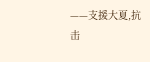——支援大夏,抗击